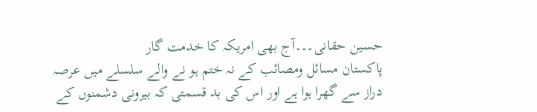حسین حقانی۔۔۔آج بھی امریکہ کا خدمت گار
پاکستان مسائل ومصائب کے نہ ختم ہو نے والے سلسلے میں عرصہ دراز سے گھرا ہوا ہے اور اس کی بد قسمتی کہ بیرونی دشمنوں کے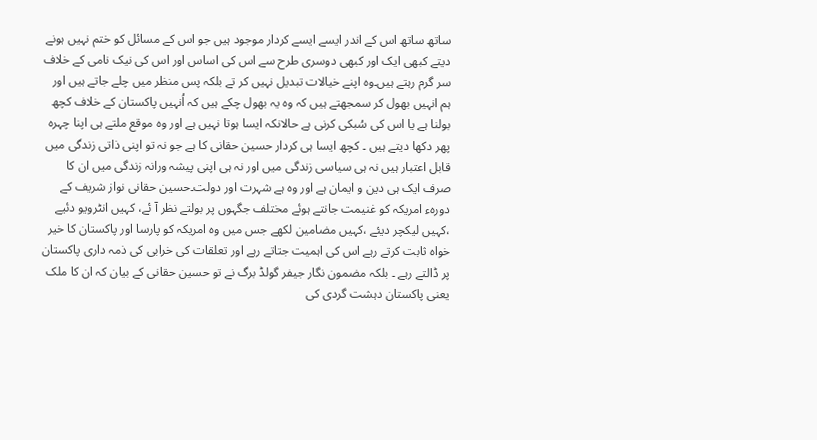ساتھ ساتھ اس کے اندر ایسے ایسے کردار موجود ہیں جو اس کے مسائل کو ختم نہیں ہونے دیتے کبھی ایک اور کبھی دوسری طرح سے اس کی اساس اور اس کی نیک نامی کے خلاف سر گرم رہتے ہیں۔وہ اپنے خیالات تبدیل نہیں کر تے بلکہ پس منظر میں چلے جاتے ہیں اور ہم انہیں بھول کر سمجھتے ہیں کہ وہ یہ بھول چکے ہیں کہ اُنہیں پاکستان کے خلاف کچھ بولنا ہے یا اس کی سُبکی کرنی ہے حالانکہ ایسا ہوتا نہیں ہے اور وہ موقع ملتے ہی اپنا چہرہ پھر دکھا دیتے ہیں ۔ کچھ ایسا ہی کردار حسین حقانی کا ہے جو نہ تو اپنی ذاتی زندگی میں قابل اعتبار ہیں نہ ہی سیاسی زندگی میں اور نہ ہی اپنی پیشہ ورانہ زندگی میں ان کا صرف ایک ہی دین و ایمان ہے اور وہ ہے شہرت اور دولت۔حسین حقانی نواز شریف کے دورہء امریکہ کو غنیمت جانتے ہوئے مختلف جگہوں پر بولتے نظر آ ئے، کہیں انٹرویو دئیے ،کہیں لیکچر دیئے ،کہیں مضامین لکھے جس میں وہ امریکہ کو پارسا اور پاکستان کا خیر خواہ ثابت کرتے رہے اس کی اہمیت جتاتے رہے اور تعلقات کی خرابی کی ذمہ داری پاکستان پر ڈالتے رہے ۔ بلکہ مضمون نگار جیفر گولڈ برگ نے تو حسین حقانی کے بیان کہ ان کا ملک یعنی پاکستان دہشت گردی کی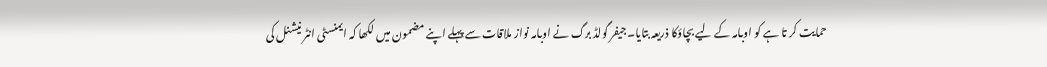حمایت کر تا ہے کو اوبامہ کے لیے بچاؤکا ذریعہ بتایا۔جیفر گولڈ برگ نے اوبامہ نواز ملاقات سے پہلے اپنے مضمون میں لکھا کہ ایمنسٹی انٹر نیشنل کی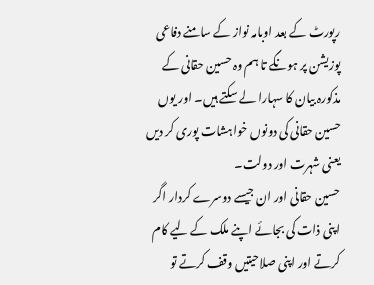رپورٹ کے بعد اوبامہ نواز کے سامنے دفاعی پوزیشن پر ہونگے تا ہم وہ حسین حقانی کے مذکورہ بیان کا سہارا لے سکتے ہیں۔ اور یوں حسین حقانی کی دونوں خواہشات پوری کر دیں یعنی شہرت اور دولت۔
حسین حقانی اور ان جیسے دوسرے کردار اگر اپنی ذات کی بجائے اپنے ملک کے لیے کام کرتے اور اپنی صلاحیتیں وقف کرتے تو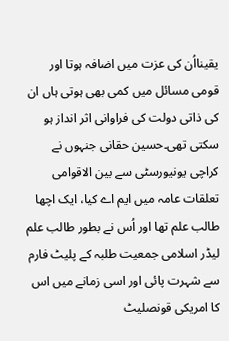یقینااُن کی عزت میں اضافہ ہوتا اور قومی مسائل میں کمی بھی ہوتی ہاں ان کی ذاتی دولت کی فراوانی اثر انداز ہو سکتی تھی۔حسین حقانی جنہوں نے کراچی یونیورسٹی سے بین الاقوامی تعلقات عامہ میں ایم اے کیا، ایک اچھا طالب علم تھا اور اُس نے بطور طالب علم لیڈر اسلامی جمعیت طلبہ کے پلیٹ فارم سے شہرت پائی اور اسی زمانے میں اس کا امریکی قونصلیٹ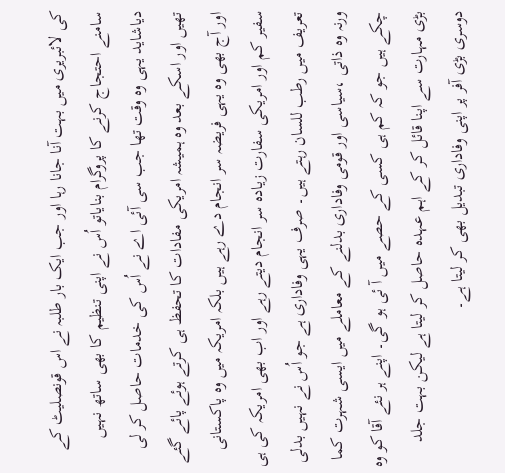کی لائبریری میں بہت آنا جانا رہا اور جب ایک بار طلبہ نے اس قونصلیٹ کے سامنے احتجاج کرنے کا پروگرام بنایاتو اُس نے اپنی تنظیم کا بھی ساتھ نہیں دیاشاید یہی وہ وقت تھا جب سی آئی اے نے اُس کی خدمات حاصل کر لی تھیں اور اسکے بعد وہ ہمیشہ امریکی مفادات کا تحفظ ہی کرتے ہوئے پائے گئے اور آج بھی وہ یہی فریضہ سر انجام دے رہے ہیں بلکہ امریکہ میں وہ پاکستانی سفیر کم اور امریکی سفارت زیادہ سر انجام دیتے رہے اور اب بھی امریکہ کی ہی تعریف میں رطب للسان رہتے ہیں۔ صرف یہی وفاداری ہے جو اُس نے نہیں بدلی ورنہ وہ ذاتی ،سیاسی اور قومی وفاداری بدلنے کے معاملے میں ایسی شہرت کما چکے ہیں جو کہ کم ہی کسی کے حصے میں آ ئی ہو گی۔ اپنے ہر نئے آقا کو وہ بڑی مہارت سے اپنا قائل کر کے اہم عہدہ حاصل کر لیتا ہے لیکن بہت جلد دوسری بڑی آفر پر اپنی وفاداری تبدیل بھی کر لیتا ہے۔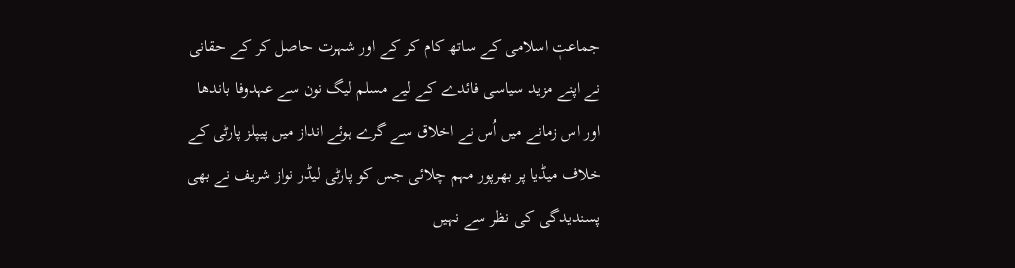جماعتٖ اسلامی کے ساتھ کام کر کے اور شہرت حاصل کر کے حقانی نے اپنے مزید سیاسی فائدے کے لیے مسلم لیگ نون سے عہدوفا باندھا اور اس زمانے میں اُس نے اخلاق سے گرے ہوئے انداز میں پیپلز پارٹی کے خلاف میڈیا پر بھرپور مہم چلائی جس کو پارٹی لیڈر نواز شریف نے بھی پسندیدگی کی نظر سے نہیں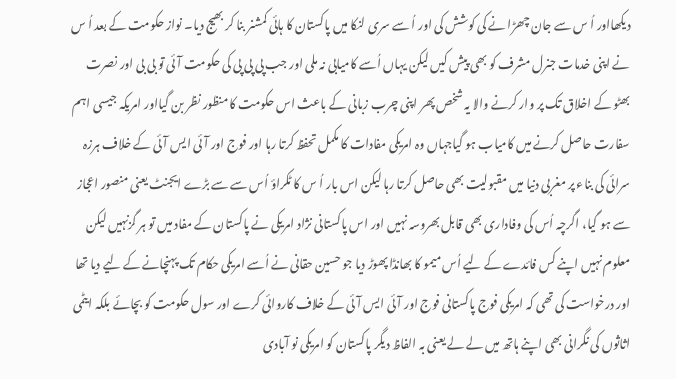دیکھااور اُ س سے جان چھڑا نے کی کوشش کی اور اُ سے سری لنکا میں پاکستان کا ہائی کمشنر بنا کر بھیج دیا۔ نواز حکومت کے بعد اُ س نے اپنی خدمات جنرل مشرف کو بھی پیش کیں لیکن یہاں اُسے کامیابی نہ ملی اور جب پی پی پی کی حکومت آئی تو بی بی اور نصرت بھٹو کے اخلاق تک پر وار کرنے والا یہ شخص پھر اپنی چرب زبانی کے باعث اس حکومت کا منظور نظر بن گیااور امریکہ جیسی اہم سفارت حاصل کرنے میں کامیاب ہو گیاجہاں وہ امریکی مفادات کا مکمل تحفظ کرتا رہا اور فوج اور آئی ایس آئی کے خلاف ہرزہ سرائی کی بناء پر مغربی دنیا میں مقبولیت بھی حاصل کرتا رہا لیکن اس بار اُ س کا ٹکراؤ اُس سے سے بڑے ایجنٹ یعنی منصور اعجاز سے ہو گیا، اگرچہ اُس کی وفاداری بھی قابل بھروسہ نہیں اور اس پاکستانی نژاد امریکی نے پاکستان کے مفاد میں تو ہر گزنہیں لیکن معلوم نہیں اپنے کس فائدے کے لیے اُس میمو کا بھانڈا پھوڑ دیا جو حسین حقانی نے اُسے امریکی حکام تک پہنچانے کے لیے دیا تھا اور درخواست کی تھی کہ امریکی فوج پاکستانی فوج اور آئی ایس آئی کے خلاف کاروائی کرے اور سول حکومت کو بچائے بلکہ ایٹمی اثاثوں کی نگرانی بھی اپنے ہاتھ میں لے لے یعنی بہ الفاظ دیگر پاکستان کو امریکی نو آبادی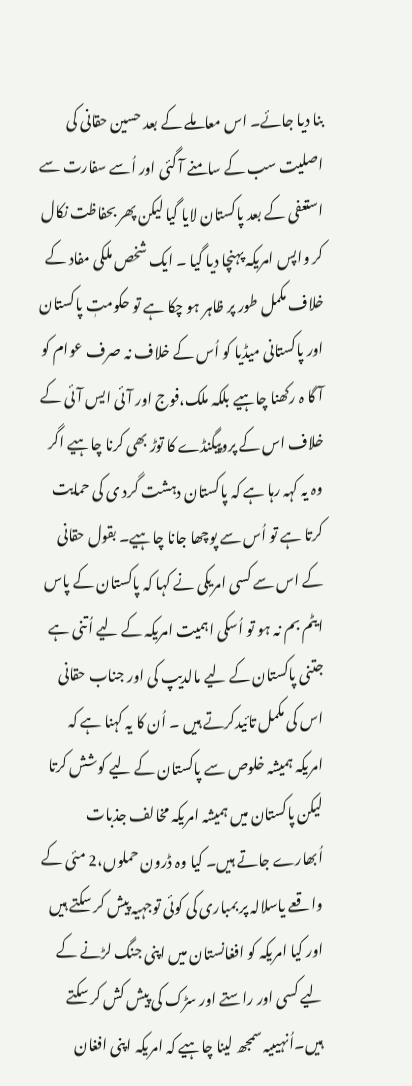بنا دیا جائے۔ اس معاملے کے بعد حسین حقانی کی اصلیت سب کے سامنے آ گئی اور اُسے سفارت سے استعفی کے بعد پاکستان لایا گیا لیکن پھر بحفاظت نکال کر واپس امریکہ پہنچا دیا گیا ۔ ایک شخص ملکی مفاد کے خلاف مکمل طور پر ظاہر ہو چکا ہے تو حکومتٖ پاکستان اور پاکستانی میڈیا کو اُس کے خلاف نہ صرف عوام کو آ گا ہ رکھنا چاہیے بلکہ ملک،فوج اور آئی ایس آئی کے خلاف اس کے پروپیگنڈے کا توڑ بھی کرنا چاہیے اگر وہ یہ کہہ رہا ہے کہ پاکستان دہشت گرد ی کی حمایت کرتا ہے تو اُس سے پوچھا جانا چاہیے۔ بقول حقانی کے اس سے کسی امریکی نے کہا کہ پاکستان کے پاس ایٹم بم نہ ہو تو اُسکی اہمیت امریکہ کے لیے اُتنی ہے جتنی پاکستان کے لیے مالدیپ کی اور جناب حقانی اس کی مکمل تائیدکرتے ہیں ۔ اُن کا یہ کہنا ہے کہ امریکہ ہمیشہ خلوص سے پاکستان کے لیے کوشش کرتا لیکن پاکستان میں ہمیشہ امریکہ مخالف جذبات اُبھارے جاتے ہیں۔ کیا وہ ڈرون حملوں،2 مئی کے واقعے یاسلالہ پر بمباری کی کوئی توجہیہ پیش کر سکتے ہیں اور کیا امریکہ کو افغانستان میں اپنی جنگ لڑنے کے لیے کسی اور راستے اور سڑک کی پیش کش کر سکتے ہیں۔اُنہیںیہ سمجھ لینا چاہیے کہ امریکہ اپنی افغان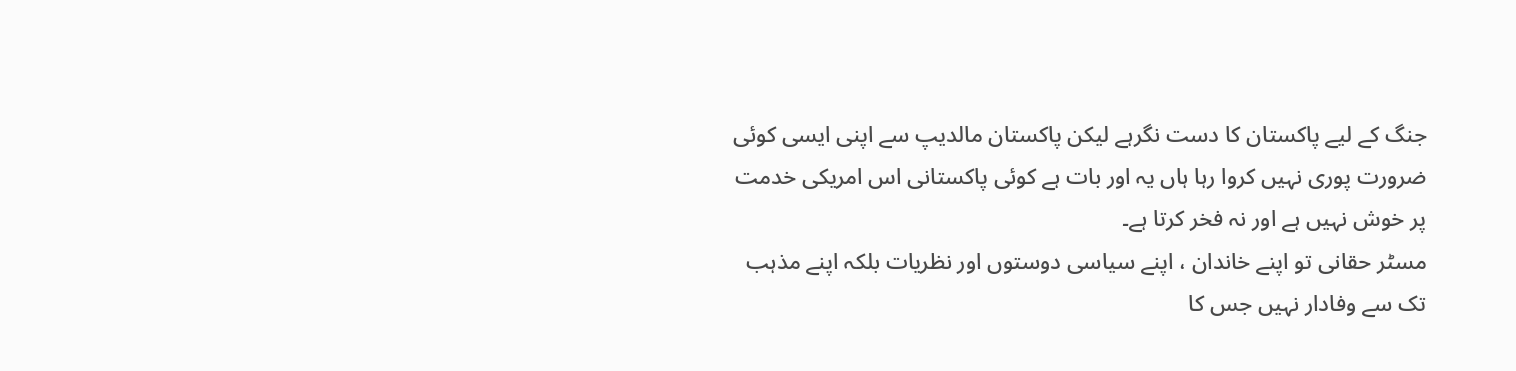جنگ کے لیے پاکستان کا دست نگرہے لیکن پاکستان مالدیپ سے اپنی ایسی کوئی ضرورت پوری نہیں کروا رہا ہاں یہ اور بات ہے کوئی پاکستانی اس امریکی خدمت پر خوش نہیں ہے اور نہ فخر کرتا ہے۔
مسٹر حقانی تو اپنے خاندان ، اپنے سیاسی دوستوں اور نظریات بلکہ اپنے مذہب تک سے وفادار نہیں جس کا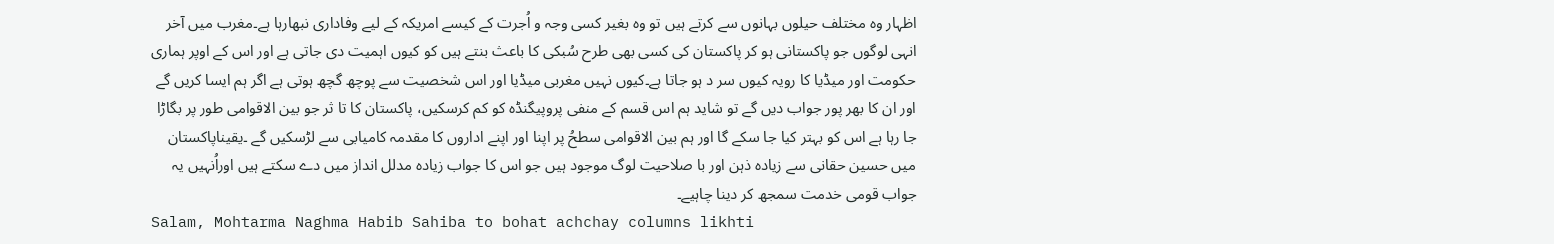اظہار وہ مختلف حیلوں بہانوں سے کرتے ہیں تو وہ بغیر کسی وجہ و اُجرت کے کیسے امریکہ کے لیے وفاداری نبھارہا ہے۔مغرب میں آخر انہی لوگوں جو پاکستانی ہو کر پاکستان کی کسی بھی طرح سُبکی کا باعث بنتے ہیں کو کیوں اہمیت دی جاتی ہے اور اس کے اوپر ہماری حکومت اور میڈیا کا رویہ کیوں سر د ہو جاتا ہے۔کیوں نہیں مغربی میڈیا اور اس شخصیت سے پوچھ گچھ ہوتی ہے اگر ہم ایسا کریں گے اور ان کا بھر پور جواب دیں گے تو شاید ہم اس قسم کے منفی پروپیگنڈہ کو کم کرسکیں، پاکستان کا تا ثر جو بین الاقوامی طور پر بگاڑا جا رہا ہے اس کو بہتر کیا جا سکے گا اور ہم بین الاقوامی سطحُ پر اپنا اور اپنے اداروں کا مقدمہ کامیابی سے لڑسکیں گے ۔یقیناپاکستان میں حسین حقانی سے زیادہ ذہن اور با صلاحیت لوگ موجود ہیں جو اس کا جواب زیادہ مدلل انداز میں دے سکتے ہیں اوراُنہیں یہ جواب قومی خدمت سمجھ کر دینا چاہیے۔
Salam, Mohtarma Naghma Habib Sahiba to bohat achchay columns likhti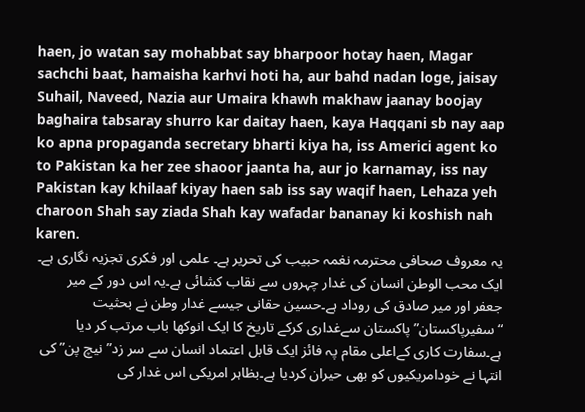haen, jo watan say mohabbat say bharpoor hotay haen, Magar sachchi baat, hamaisha karhvi hoti ha, aur bahd nadan loge, jaisay Suhail, Naveed, Nazia aur Umaira khawh makhaw jaanay boojay baghaira tabsaray shurro kar daitay haen, kaya Haqqani sb nay aap ko apna propaganda secretary bharti kiya ha, iss Americi agent ko to Pakistan ka her zee shaoor jaanta ha, aur jo karnamay, iss nay Pakistan kay khilaaf kiyay haen sab iss say waqif haen, Lehaza yeh charoon Shah say ziada Shah kay wafadar bananay ki koshish nah karen.
یہ معروف صحافی محترمہ نغمہ حبیب کی تحریر ہے۔ علمی اور فکری تجزیہ نگاری ہے۔ ایک محب الوطن انسان کی غدار چہروں سے نقاب کشائی ہے۔یہ اس دور کے میر جعفر اور میر صادق کی روداد ہے۔حسین حقانی جیسے غدار وطن نے بحثیت “سفیرپاکستان”پاکستان سےغداری کرکے تاریخ کا ایک انوکھا باب مرتب کر دیا ہے۔سفارت کاری کےاعلی مقام پہ فائز ایک قابل اعتماد انسان سے سر زد”نیچ پن” کی انتہا نے خودامریکیوں کو بھی حیران کردیا ہے۔بظاہر امریکی اس غدار کی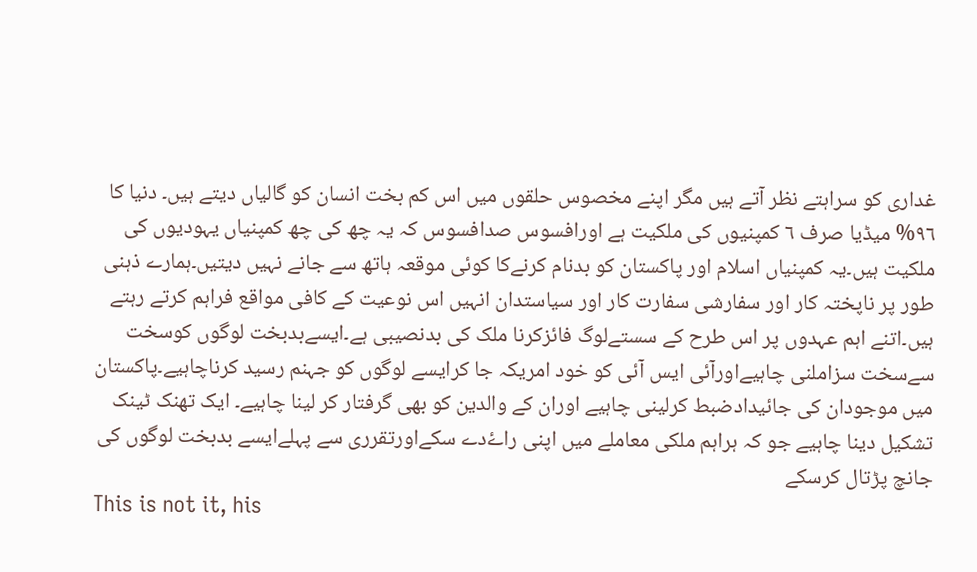غداری کو سراہتے نظر آتے ہیں مگر اپنے مخصوس حلقوں میں اس کم بخت انسان کو گالیاں دیتے ہیں۔ دنیا کا ٩٦% میڈیا صرف ٦ کمپنیوں کی ملکیت ہے اورافسوس صدافسوس کہ یہ چھ کی چھ کمپنیاں یہودیوں کی ملکیت ہیں۔یہ کمپنیاں اسلام اور پاکستان کو بدنام کرنےکا کوئی موقعہ ہاتھ سے جانے نہیں دیتیں۔ہمارے ذہنی طور پر ناپختہ کار اور سفارشی سفارت کار اور سیاستدان انہیں اس نوعیت کے کافی مواقع فراہم کرتے رہتے ہیں۔اتنے اہم عہدوں پر اس طرح کے سستےلوگ فائزکرنا ملک کی بدنصیبی ہے۔ایسےبدبخت لوگوں کوسخت سےسخت سزاملنی چاہیےاورآئی ایس آئی کو خود امریکہ جا کرایسے لوگوں کو جہنم رسید کرناچاہیے۔پاکستان میں موجودان کی جائیدادضبط کرلینی چاہیے اوران کے والدین کو بھی گرفتار کر لینا چاہیے۔ ایک تھنک ٹینک تشکیل دینا چاہیے جو کہ ہراہم ملکی معاملے میں اپنی راۓدے سکےاورتقرری سے پہلےایسے بدبخت لوگوں کی جانچ پڑتال کرسکے
This is not it, his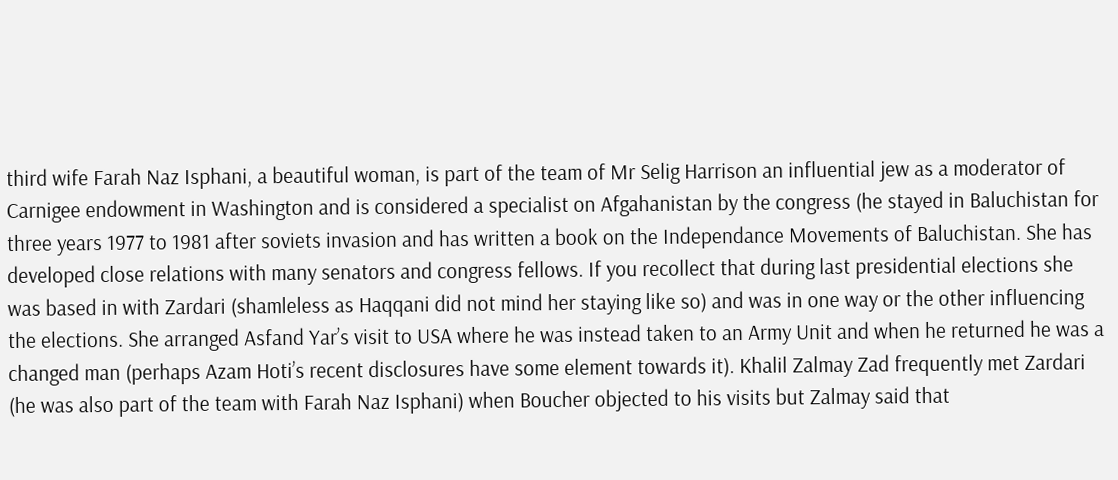third wife Farah Naz Isphani, a beautiful woman, is part of the team of Mr Selig Harrison an influential jew as a moderator of Carnigee endowment in Washington and is considered a specialist on Afgahanistan by the congress (he stayed in Baluchistan for three years 1977 to 1981 after soviets invasion and has written a book on the Independance Movements of Baluchistan. She has developed close relations with many senators and congress fellows. If you recollect that during last presidential elections she was based in with Zardari (shamleless as Haqqani did not mind her staying like so) and was in one way or the other influencing the elections. She arranged Asfand Yar’s visit to USA where he was instead taken to an Army Unit and when he returned he was a changed man (perhaps Azam Hoti’s recent disclosures have some element towards it). Khalil Zalmay Zad frequently met Zardari (he was also part of the team with Farah Naz Isphani) when Boucher objected to his visits but Zalmay said that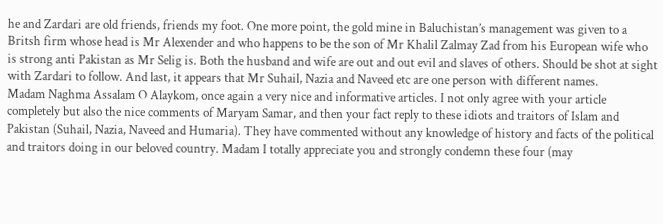he and Zardari are old friends, friends my foot. One more point, the gold mine in Baluchistan’s management was given to a Britsh firm whose head is Mr Alexender and who happens to be the son of Mr Khalil Zalmay Zad from his European wife who is strong anti Pakistan as Mr Selig is. Both the husband and wife are out and out evil and slaves of others. Should be shot at sight with Zardari to follow. And last, it appears that Mr Suhail, Nazia and Naveed etc are one person with different names.
Madam Naghma Assalam O Alaykom, once again a very nice and informative articles. I not only agree with your article completely but also the nice comments of Maryam Samar, and then your fact reply to these idiots and traitors of Islam and Pakistan (Suhail, Nazia, Naveed and Humaria). They have commented without any knowledge of history and facts of the political and traitors doing in our beloved country. Madam I totally appreciate you and strongly condemn these four (may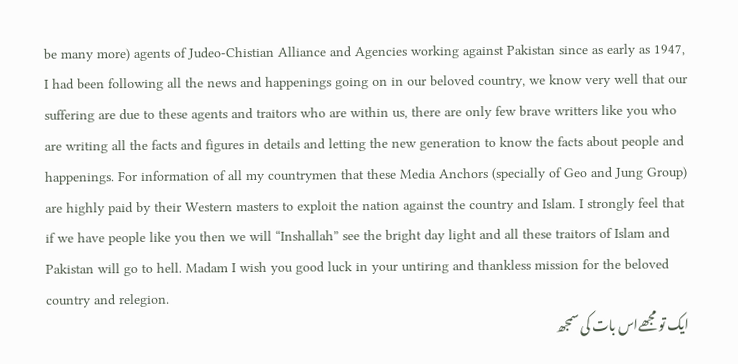be many more) agents of Judeo-Chistian Alliance and Agencies working against Pakistan since as early as 1947, I had been following all the news and happenings going on in our beloved country, we know very well that our suffering are due to these agents and traitors who are within us, there are only few brave writters like you who are writing all the facts and figures in details and letting the new generation to know the facts about people and happenings. For information of all my countrymen that these Media Anchors (specially of Geo and Jung Group) are highly paid by their Western masters to exploit the nation against the country and Islam. I strongly feel that if we have people like you then we will “Inshallah” see the bright day light and all these traitors of Islam and Pakistan will go to hell. Madam I wish you good luck in your untiring and thankless mission for the beloved country and relegion.
ایک تو مجھےاس بات کی سمجھ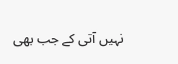نہیں آتی کے جب بھی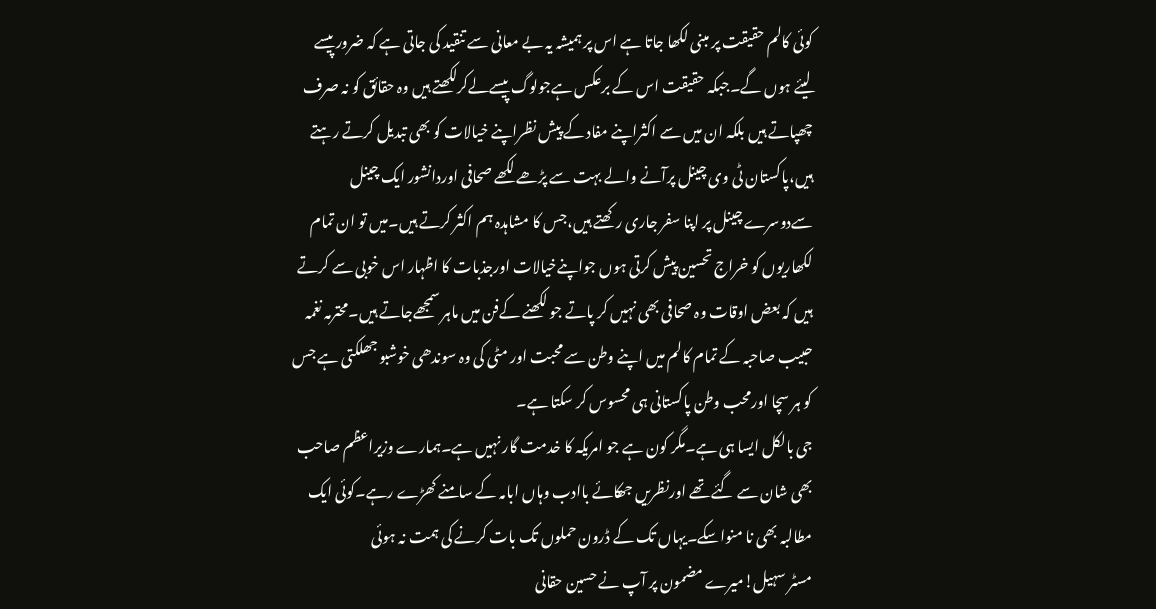کوئی کالم حقیقت پر مبنی لکھا جاتا ہے اس پر ہمیشہ یہ بے معانی سے تنقید کی جاتی ہے کہ ضرور پیسے لیئے ہوں گے۔جبکہ حقیقت اس کے برعکس ہےجولوگ پیسےلےکرلکھتے ہیں وہ حقائق کو نہ صرف چھپاتے ہیں بلکہ ان میں سے اکثراپنے مفاد کے پیش نظراپنے خیالات کو بھی تبدیل کرتے رہتے ہیں،پاکستان ٹی وی چینل پرآنے والے بہت سے پڑھے لکھے صحافی اوردانشور ایک چینل سےدوسرے چینل پر اپنا سفر جاری رکھتے ہیں،جس کا مشاہدہ ہم اکثر کرتے ہیں۔میں تو ان تمام لکھاریوں کو خراج تحسین پیش کرتی ہوں جواپنےخیالات اورجذبات کا اظہار اس خوبی سے کرتے ہیں کہ بعض اوقات وہ صحافی بھی نہیں کر پاتے جو لکھنے کےفن میں ماہر سمجھےجاتے ہیں۔محترمہ نغمہ حبیب صاحبہ کے تمام کالم میں اپنے وطن سے محبت اور مٹی کی وہ سوندھی خوشبو جھلکتی ہے جس کو ہر سچا اورمحب وطن پاکستانی ہی محسوس کر سکتا ہے۔
جی بالکل ایسا ہی ہے۔مگر کون ہے جو امریکہ کا خدمت گار نہیں ہے۔ہمارے وزیراعظم صاحب بھی شان سے گئے تھے اورنظریں جھکائے باادب وہاں ابامہ کے سامنے کھڑے رہے۔کوئی ایک مطالبہ بھی نا منواسکے۔یہاں تک کے ڈرون حملوں تک بات کرنے کی ہمت نہ ہوئی
مسٹر سہیل!میرے مضمون پر آپ نے حسین حقانی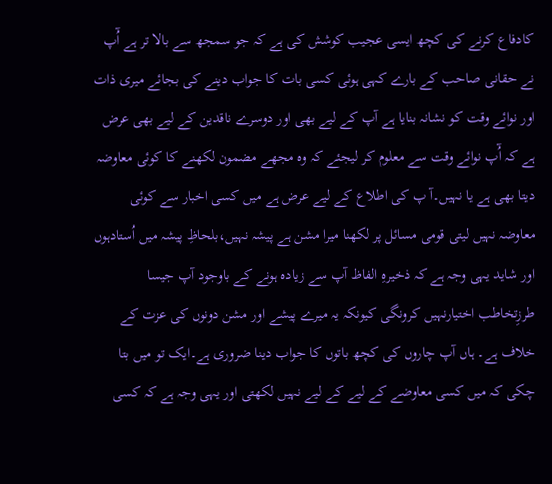کادفاع کرنے کی کچھ ایسی عجیب کوشش کی ہے کہ جو سمجھ سے بالا تر ہے آُپ نے حقانی صاحب کے بارے کہی ہوئی کسی بات کا جواب دینے کی بجائے میری ذات اور نوائے وقت کو نشانہ بنایا ہے آپ کے لیے بھی اور دوسرے ناقدین کے لیے بھی عرض ہے کہ آُپ نوائے وقت سے معلوم کر لیجئے کہ وہ مجھے مضمون لکھنے کا کوئی معاوضہ دیتا بھی ہے یا نہیں۔آ پ کی اطلاع کے لیے عرض ہے میں کسی اخبار سے کوئی معاوضہ نہیں لیتی قومی مسائل پر لکھنا میرا مشن ہے پیشہ نہیں،بلحاظِ پیشہ میں اُستادہوں اور شاید یہی وجہ ہے کہ ذخیرہِ الفاظ آپ سے زیادہ ہونے کے باوجود آپ جیسا طرزِتخاطب اختیارنہیں کرونگی کیونکہ یہ میرے پیشے اور مشن دونوں کی عزت کے خلاف ہے۔ ہاں آپ چاروں کی کچھ باتوں کا جواب دینا ضروری ہے۔ایک تو میں بتا چکی کہ میں کسی معاوضے کے لیے کے لیے نہیں لکھتی اور یہی وجہ ہے کہ کسی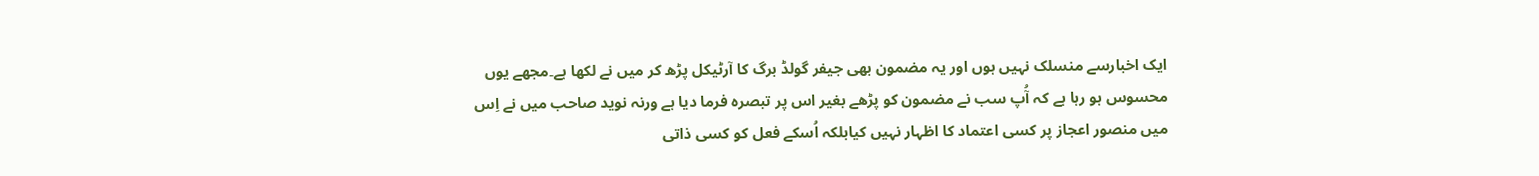ایک اخبارسے منسلک نہیں ہوں اور یہ مضمون بھی جیفر گولڈ برگ کا آرٹیکل پڑھ کر میں نے لکھا ہے۔مجھے یوں محسوس ہو رہا ہے کہ آُپ سب نے مضمون کو پڑھے بغیر اس پر تبصرہ فرما دیا ہے ورنہ نوید صاحب میں نے اِس میں منصور اعجاز پر کسی اعتماد کا اظہار نہیں کیابلکہ اُسکے فعل کو کسی ذاتی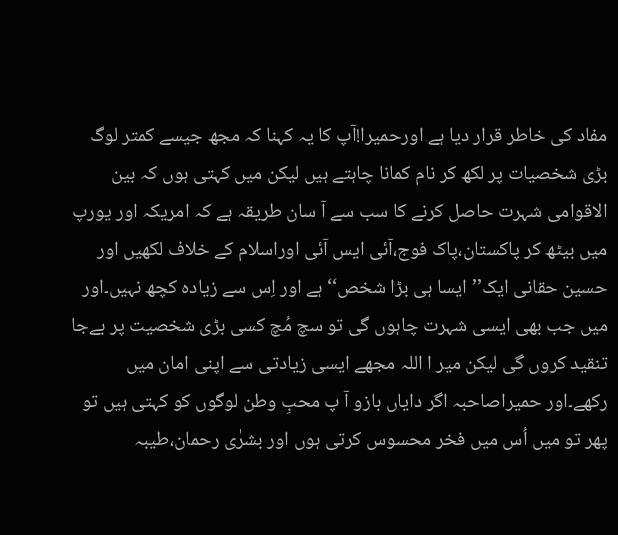مفاد کی خاطر قرار دیا ہے اورحمیرا!آپ کا یہ کہنا کہ مجھ جیسے کمتر لوگ بڑی شخصیات پر لکھ کر نام کمانا چاہتے ہیں لیکن میں کہتی ہوں کہ بین الاقوامی شہرت حاصل کرنے کا سب سے آ سان طریقہ ہے کہ امریکہ اور یورپ میں بیٹھ کر پاکستان،پاک فوج،آئی ایس آئی اوراسلام کے خلاف لکھیں اور حسین حقانی ایک’’ایسا ہی بڑا شخص‘‘ ہے اور اِس سے زیادہ کچھ نہیں۔اور میں جب بھی ایسی شہرت چاہوں گی تو سچ مُچ کسی بڑی شخصیت پر بےجا تنقید کروں گی لیکن میر ا اللہ مجھے ایسی زیادتی سے اپنی امان میں رکھے۔اور حمیراصاحبہ اگر دایاں بازو آ پ محبِ وطن لوگوں کو کہتی ہیں تو پھر تو میں اُس میں فخر محسوس کرتی ہوں اور بشرٰی رحمان،طیبہ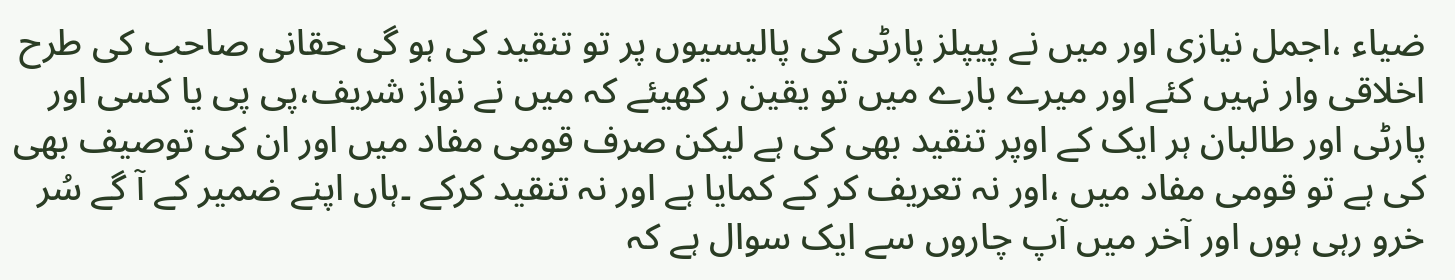ضیاء ،اجمل نیازی اور میں نے پیپلز پارٹی کی پالیسیوں پر تو تنقید کی ہو گی حقانی صاحب کی طرح اخلاقی وار نہیں کئے اور میرے بارے میں تو یقین ر کھیئے کہ میں نے نواز شریف،پی پی یا کسی اور پارٹی اور طالبان ہر ایک کے اوپر تنقید بھی کی ہے لیکن صرف قومی مفاد میں اور ان کی توصیف بھی کی ہے تو قومی مفاد میں ،اور نہ تعریف کر کے کمایا ہے اور نہ تنقید کرکے ۔ہاں اپنے ضمیر کے آ گے سُر خرو رہی ہوں اور آخر میں آپ چاروں سے ایک سوال ہے کہ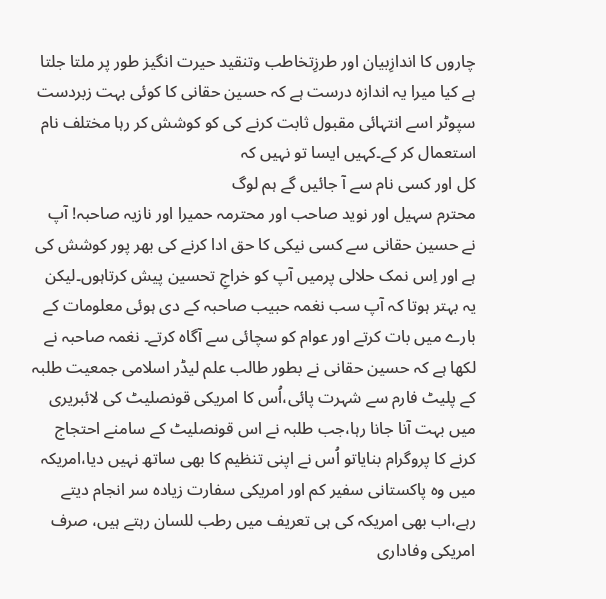چاروں کا اندازِبیان اور طرزِتخاطب وتنقید حیرت انگیز طور پر ملتا جلتا ہے کیا میرا یہ اندازہ درست ہے کہ حسین حقانی کا کوئی بہت زبردست سپوٹر اسے انتہائی مقبول ثابت کرنے کی کو کوشش کر رہا مختلف نام استعمال کر کے۔کہیں ایسا تو نہیں کہ
کل اور کسی نام سے آ جائیں گے ہم لوگ
محترم سہیل اور نوید صاحب اور محترمہ حمیرا اور نازیہ صاحبہ! آپ نے حسین حقانی سے کسی نیکی کا حق ادا کرنے کی بھر پور کوشش کی ہے اور اِس نمک حلالی پرمیں آپ کو خراجِ تحسین پیش کرتاہوں۔لیکن یہ بہتر ہوتا کہ آپ سب نغمہ حبیب صاحبہ کے دی ہوئی معلومات کے بارے میں بات کرتے اور عوام کو سچائی سے آگاہ کرتے۔ نغمہ صاحبہ نے لکھا ہے کہ حسین حقانی نے بطور طالب علم لیڈر اسلامی جمعیت طلبہ کے پلیٹ فارم سے شہرت پائی،اُس کا امریکی قونصلیٹ کی لائبریری میں بہت آنا جانا رہا،جب طلبہ نے اس قونصلیٹ کے سامنے احتجاج کرنے کا پروگرام بنایاتو اُس نے اپنی تنظیم کا بھی ساتھ نہیں دیا،امریکہ میں وہ پاکستانی سفیر کم اور امریکی سفارت زیادہ سر انجام دیتے رہے،اب بھی امریکہ کی ہی تعریف میں رطب للسان رہتے ہیں، صرف امریکی وفاداری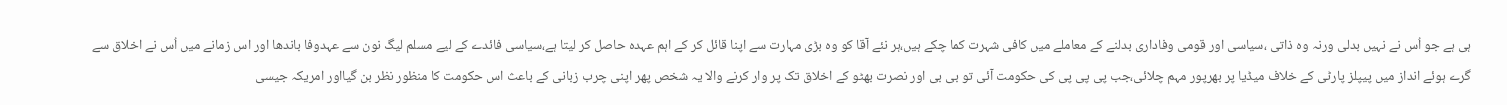ہی ہے جو اُس نے نہیں بدلی ورنہ وہ ذاتی ،سیاسی اور قومی وفاداری بدلنے کے معاملے میں کافی شہرت کما چکے ہیں،ہر نئے آقا کو وہ بڑی مہارت سے اپنا قائل کر کے اہم عہدہ حاصل کر لیتا ہے،سیاسی فائدے کے لیے مسلم لیگ نون سے عہدوفا باندھا اور اس زمانے میں اُس نے اخلاق سے گرے ہوئے انداز میں پیپلز پارٹی کے خلاف میڈیا پر بھرپور مہم چلائی،جب پی پی پی کی حکومت آئی تو بی بی اور نصرت بھٹو کے اخلاق تک پر وار کرنے والا یہ شخص پھر اپنی چرب زبانی کے باعث اس حکومت کا منظور نظر بن گیااور امریکہ جیسی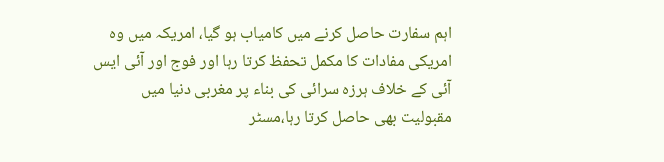اہم سفارت حاصل کرنے میں کامیاب ہو گیا، امریکہ میں وہ امریکی مفادات کا مکمل تحفظ کرتا رہا اور فوج اور آئی ایس آئی کے خلاف ہرزہ سرائی کی بناء پر مغربی دنیا میں مقبولیت بھی حاصل کرتا رہا،مسٹر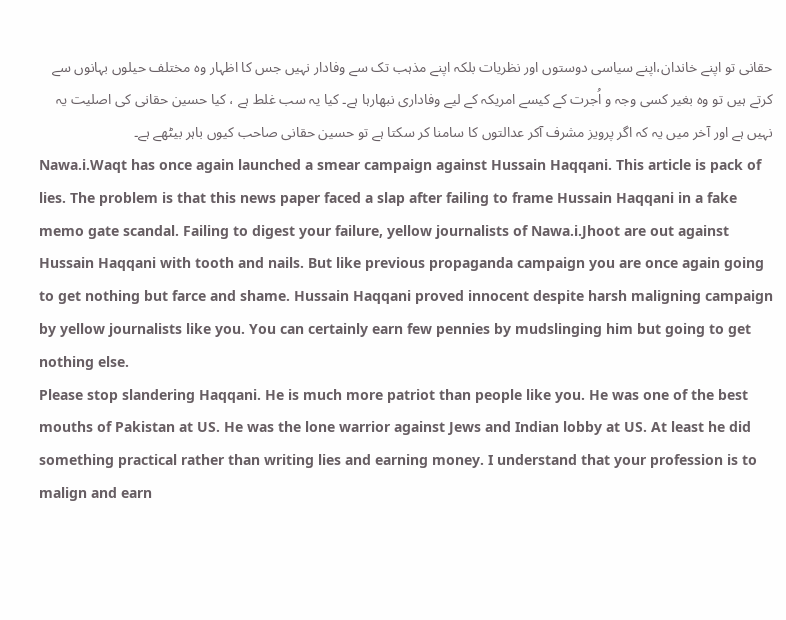حقانی تو اپنے خاندان،اپنے سیاسی دوستوں اور نظریات بلکہ اپنے مذہب تک سے وفادار نہیں جس کا اظہار وہ مختلف حیلوں بہانوں سے کرتے ہیں تو وہ بغیر کسی وجہ و اُجرت کے کیسے امریکہ کے لیے وفاداری نبھارہا ہے۔ کیا یہ سب غلط ہے ، کیا حسین حقانی کی اصلیت یہ نہیں ہے اور آخر میں یہ کہ اگر پرویز مشرف آکر عدالتوں کا سامنا کر سکتا ہے تو حسین حقانی صاحب کیوں باہر بیٹھے ہے۔
Nawa.i.Waqt has once again launched a smear campaign against Hussain Haqqani. This article is pack of lies. The problem is that this news paper faced a slap after failing to frame Hussain Haqqani in a fake memo gate scandal. Failing to digest your failure, yellow journalists of Nawa.i.Jhoot are out against Hussain Haqqani with tooth and nails. But like previous propaganda campaign you are once again going to get nothing but farce and shame. Hussain Haqqani proved innocent despite harsh maligning campaign by yellow journalists like you. You can certainly earn few pennies by mudslinging him but going to get nothing else.
Please stop slandering Haqqani. He is much more patriot than people like you. He was one of the best mouths of Pakistan at US. He was the lone warrior against Jews and Indian lobby at US. At least he did something practical rather than writing lies and earning money. I understand that your profession is to malign and earn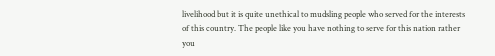livelihood but it is quite unethical to mudsling people who served for the interests of this country. The people like you have nothing to serve for this nation rather you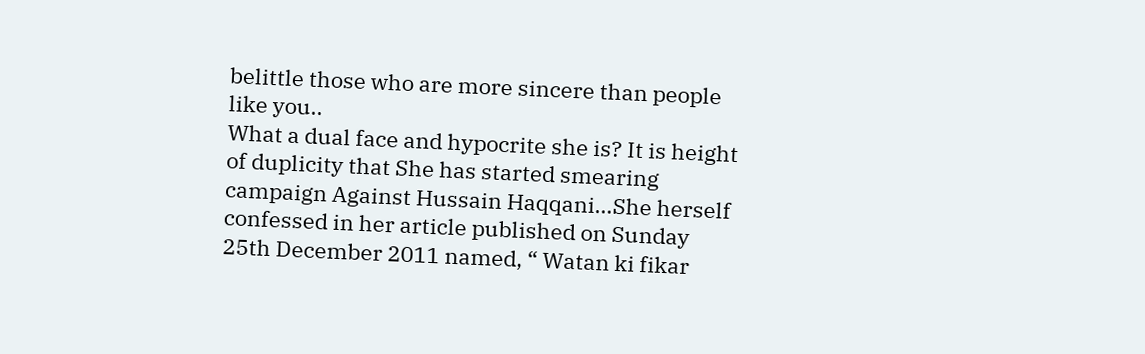belittle those who are more sincere than people like you..
What a dual face and hypocrite she is? It is height of duplicity that She has started smearing campaign Against Hussain Haqqani…She herself confessed in her article published on Sunday 25th December 2011 named, “ Watan ki fikar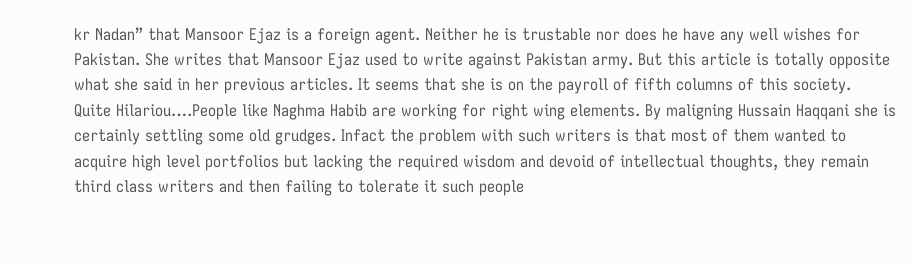kr Nadan” that Mansoor Ejaz is a foreign agent. Neither he is trustable nor does he have any well wishes for Pakistan. She writes that Mansoor Ejaz used to write against Pakistan army. But this article is totally opposite what she said in her previous articles. It seems that she is on the payroll of fifth columns of this society.
Quite Hilariou….People like Naghma Habib are working for right wing elements. By maligning Hussain Haqqani she is certainly settling some old grudges. Infact the problem with such writers is that most of them wanted to acquire high level portfolios but lacking the required wisdom and devoid of intellectual thoughts, they remain third class writers and then failing to tolerate it such people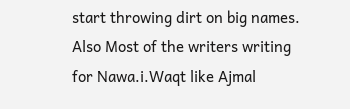start throwing dirt on big names. Also Most of the writers writing for Nawa.i.Waqt like Ajmal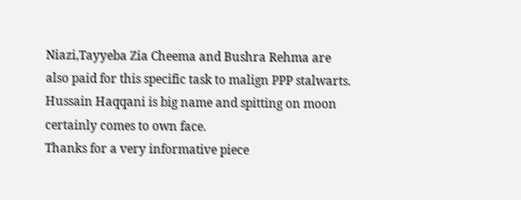Niazi,Tayyeba Zia Cheema and Bushra Rehma are also paid for this specific task to malign PPP stalwarts. Hussain Haqqani is big name and spitting on moon certainly comes to own face.
Thanks for a very informative piece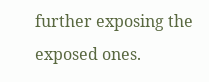further exposing the exposed ones.